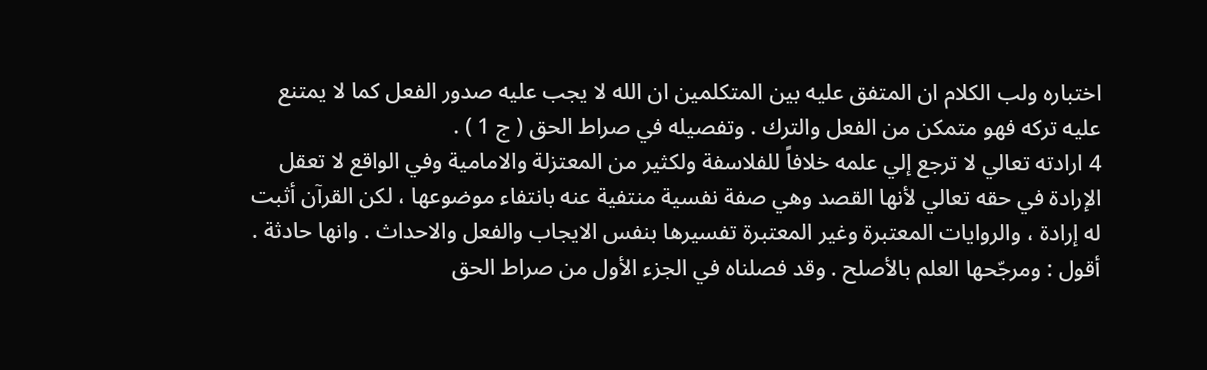اختباره ولب الكلام ان المتفق عليه بين المتكلمين ان الله لا يجب عليه صدور الفعل كما لا يمتنع عليه تركه فهو متمكن من الفعل والترك . وتفصيله في صراط الحق ( ج 1 ) .
4 ارادته تعالي لا ترجع إلي علمه خلافاً للفلاسفة ولكثير من المعتزلة والامامية وفي الواقع لا تعقل الإرادة في حقه تعالي لأنها القصد وهي صفة نفسية منتفية عنه بانتفاء موضوعها ، لكن القرآن أثبت له إرادة ، والروايات المعتبرة وغير المعتبرة تفسيرها بنفس الايجاب والفعل والاحداث . وانها حادثة .
أقول : ومرجّحها العلم بالأصلح . وقد فصلناه في الجزء الأول من صراط الحق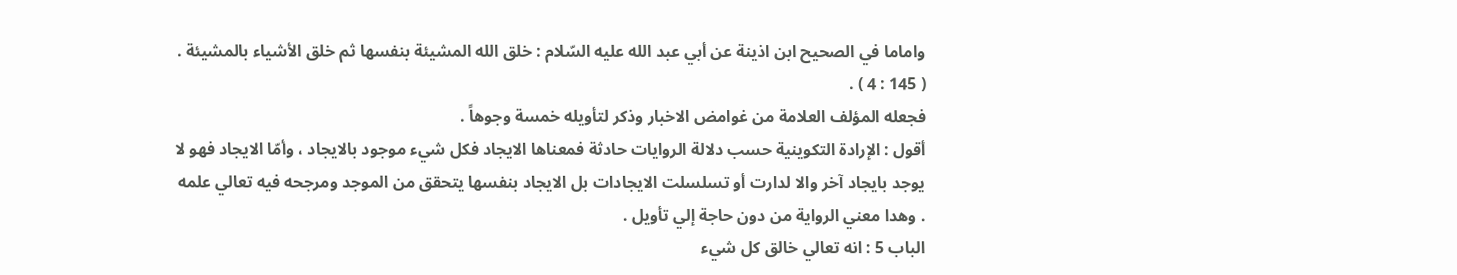واماما في الصحيح ابن اذينة عن أبي عبد الله عليه السّلام : خلق الله المشيئة بنفسها ثم خلق الأشياء بالمشيئة . ( 145 : 4 ) .
فجعله المؤلف العلامة من غوامض الاخبار وذكر لتأويله خمسة وجوهاً .
أقول : الإرادة التكوينية حسب دلالة الروايات حادثة فمعناها الايجاد فكل شيء موجود بالايجاد ، وأمّا الايجاد فهو لا يوجد بايجاد آخر والا لدارت أو تسلسلت الايجادات بل الايجاد بنفسها يتحقق من الموجد ومرجحه فيه تعالي علمه . وهدا معني الرواية من دون حاجة إلي تأويل .
الباب 5 : انه تعالي خالق كل شيء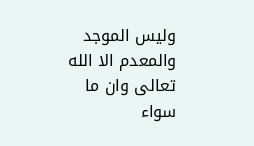وليس الموجد والمعدم الا الله تعالى وان ما سواء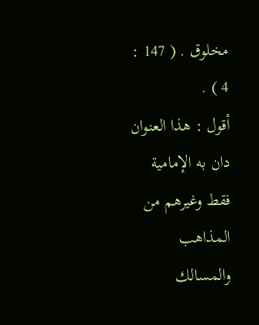مخلوق . ( 147 : 4 ) .
أقول : هذا العنوان دان به الإمامية فقط وغيرهم من المذاهب والمسالك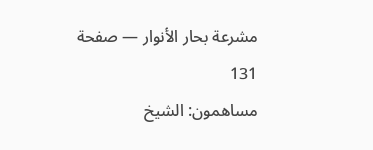مشرعة بحار الأنوار — صفحة 131
مساهمون: الشيخ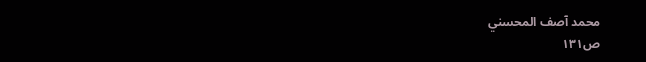محمد آصف المحسني
ص١٣١